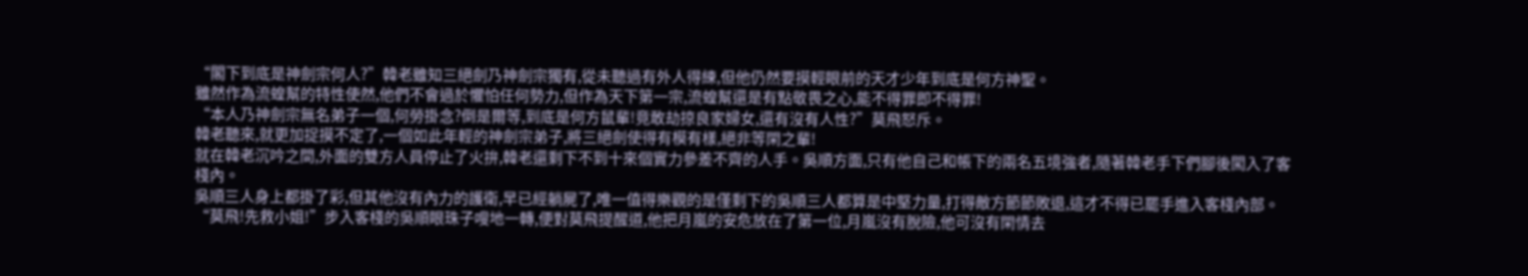“閣下到底是神劍宗何人?”韓老雖知三絕劍乃神劍宗獨有,從未聽過有外人得練,但他仍然要摸輕眼前的天才少年到底是何方神聖。
雖然作為流蝗幫的特性使然,他們不會過於懼怕任何勢力,但作為天下第一宗,流蝗幫還是有點敬畏之心,能不得罪即不得罪!
“本人乃神劍宗無名弟子一個,何勞掛念?倒是爾等,到底是何方鼠輩!竟敢劫掠良家婦女,還有沒有人性?”莫飛怒斥。
韓老聽來,就更加捉摸不定了,一個如此年輕的神劍宗弟子,將三絕劍使得有模有樣,絕非等閑之輩!
就在韓老沉吟之間,外面的雙方人員停止了火拚,韓老還剩下不到十來個實力參差不齊的人手。吳順方面,只有他自己和帳下的兩名五境強者,隨著韓老手下們腳後闖入了客棧內。
吳順三人身上都掛了彩,但其他沒有內力的護衛,早已經躺屍了,唯一值得樂觀的是僅剩下的吳順三人都算是中堅力量,打得敵方節節敗退,這才不得已罷手進入客棧內部。
“莫飛!先救小姐!”步入客棧的吳順眼珠子嗖地一轉,便對莫飛提醒道,他把月嵐的安危放在了第一位,月嵐沒有脫險,他可沒有閑情去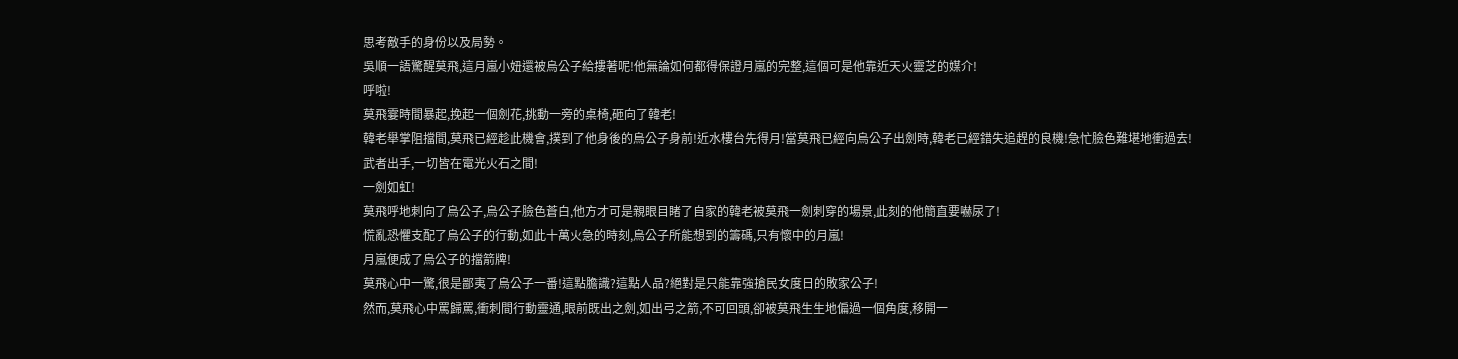思考敵手的身份以及局勢。
吳順一語驚醒莫飛,這月嵐小妞還被烏公子給摟著呢!他無論如何都得保證月嵐的完整,這個可是他靠近天火靈芝的媒介!
呼啦!
莫飛霎時間暴起,挽起一個劍花,挑動一旁的桌椅,砸向了韓老!
韓老舉掌阻擋間,莫飛已經趁此機會,撲到了他身後的烏公子身前!近水樓台先得月!當莫飛已經向烏公子出劍時,韓老已經錯失追趕的良機!急忙臉色難堪地衝過去!
武者出手,一切皆在電光火石之間!
一劍如虹!
莫飛呼地刺向了烏公子,烏公子臉色蒼白,他方才可是親眼目睹了自家的韓老被莫飛一劍刺穿的場景,此刻的他簡直要嚇尿了!
慌亂恐懼支配了烏公子的行動,如此十萬火急的時刻,烏公子所能想到的籌碼,只有懷中的月嵐!
月嵐便成了烏公子的擋箭牌!
莫飛心中一驚,很是鄙夷了烏公子一番!這點膽識?這點人品?絕對是只能靠強搶民女度日的敗家公子!
然而,莫飛心中罵歸罵,衝刺間行動靈通,眼前既出之劍,如出弓之箭,不可回頭,卻被莫飛生生地偏過一個角度,移開一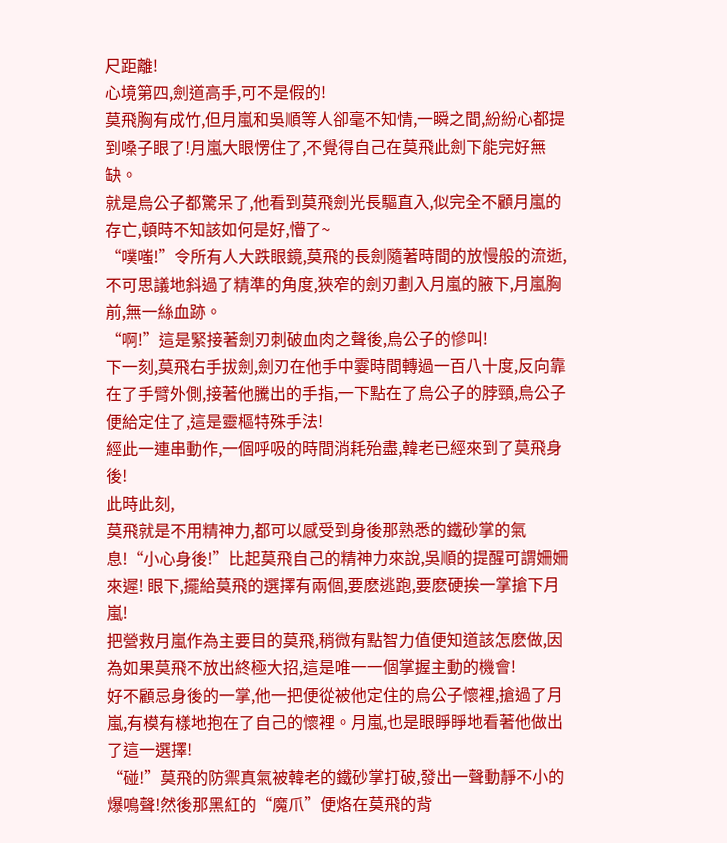尺距離!
心境第四,劍道高手,可不是假的!
莫飛胸有成竹,但月嵐和吳順等人卻毫不知情,一瞬之間,紛紛心都提到嗓子眼了!月嵐大眼愣住了,不覺得自己在莫飛此劍下能完好無缺。
就是烏公子都驚呆了,他看到莫飛劍光長驅直入,似完全不顧月嵐的存亡,頓時不知該如何是好,懵了~
“噗嗤!”令所有人大跌眼鏡,莫飛的長劍隨著時間的放慢般的流逝,不可思議地斜過了精準的角度,狹窄的劍刃劃入月嵐的腋下,月嵐胸前,無一絲血跡。
“啊!”這是緊接著劍刃刺破血肉之聲後,烏公子的慘叫!
下一刻,莫飛右手拔劍,劍刃在他手中霎時間轉過一百八十度,反向靠在了手臂外側,接著他騰出的手指,一下點在了烏公子的脖頸,烏公子便給定住了,這是靈樞特殊手法!
經此一連串動作,一個呼吸的時間消耗殆盡,韓老已經來到了莫飛身後!
此時此刻,
莫飛就是不用精神力,都可以感受到身後那熟悉的鐵砂掌的氣息!“小心身後!”比起莫飛自己的精神力來說,吳順的提醒可謂姍姍來遲! 眼下,擺給莫飛的選擇有兩個,要麽逃跑,要麽硬挨一掌搶下月嵐!
把營救月嵐作為主要目的莫飛,稍微有點智力值便知道該怎麽做,因為如果莫飛不放出終極大招,這是唯一一個掌握主動的機會!
好不顧忌身後的一掌,他一把便從被他定住的烏公子懷裡,搶過了月嵐,有模有樣地抱在了自己的懷裡。月嵐,也是眼睜睜地看著他做出了這一選擇!
“碰!”莫飛的防禦真氣被韓老的鐵砂掌打破,發出一聲動靜不小的爆鳴聲!然後那黑紅的“魔爪”便烙在莫飛的背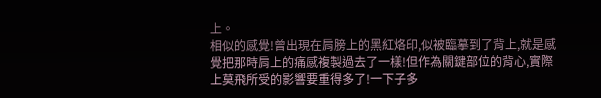上。
相似的感覺!曾出現在肩膀上的黑紅烙印,似被臨摹到了背上,就是感覺把那時肩上的痛感複製過去了一樣!但作為關鍵部位的背心,實際上莫飛所受的影響要重得多了!一下子多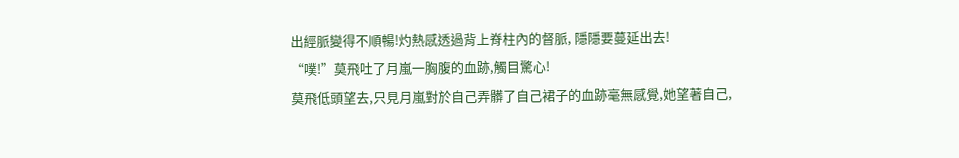出經脈變得不順暢!灼熱感透過背上脊柱內的督脈, 隱隱要蔓延出去!
“噗!”莫飛吐了月嵐一胸腹的血跡,觸目驚心!
莫飛低頭望去,只見月嵐對於自己弄髒了自己裙子的血跡毫無感覺,她望著自己,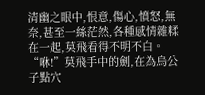清幽之眼中,恨意,傷心,憤怒,無奈,甚至一絲茫然,各種感情雜糅在一起,莫飛看得不明不白。
“咻!”莫飛手中的劍,在為烏公子點穴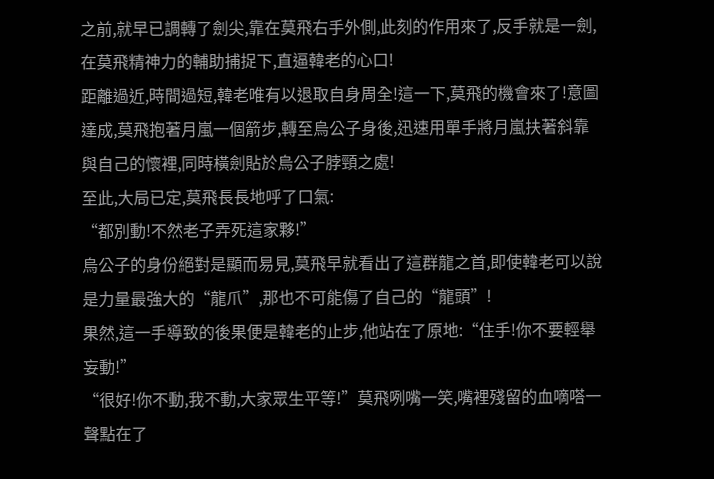之前,就早已調轉了劍尖,靠在莫飛右手外側,此刻的作用來了,反手就是一劍,在莫飛精神力的輔助捕捉下,直逼韓老的心口!
距離過近,時間過短,韓老唯有以退取自身周全!這一下,莫飛的機會來了!意圖達成,莫飛抱著月嵐一個箭步,轉至烏公子身後,迅速用單手將月嵐扶著斜靠與自己的懷裡,同時橫劍貼於烏公子脖頸之處!
至此,大局已定,莫飛長長地呼了口氣:
“都別動!不然老子弄死這家夥!”
烏公子的身份絕對是顯而易見,莫飛早就看出了這群龍之首,即使韓老可以說是力量最強大的“龍爪”,那也不可能傷了自己的“龍頭”!
果然,這一手導致的後果便是韓老的止步,他站在了原地:“住手!你不要輕舉妄動!”
“很好!你不動,我不動,大家眾生平等!”莫飛咧嘴一笑,嘴裡殘留的血嘀嗒一聲點在了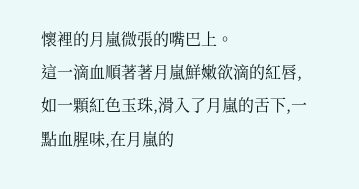懷裡的月嵐微張的嘴巴上。
這一滴血順著著月嵐鮮嫩欲滴的紅唇,如一顆紅色玉珠,滑入了月嵐的舌下,一點血腥味,在月嵐的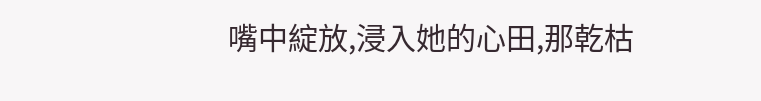嘴中綻放,浸入她的心田,那乾枯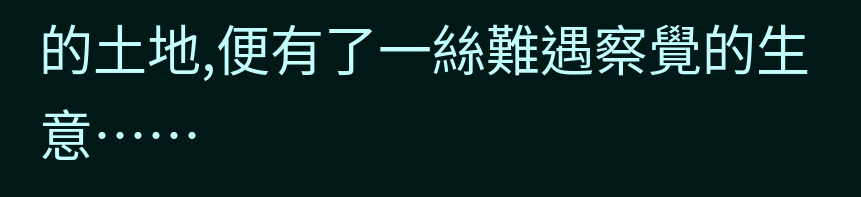的土地,便有了一絲難遇察覺的生意……